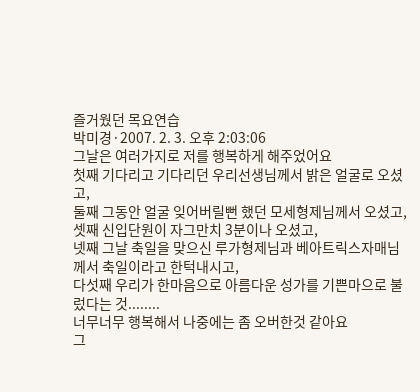즐거웠던 목요연습
박미경·2007. 2. 3. 오후 2:03:06
그날은 여러가지로 저를 행복하게 해주었어요
첫째 기다리고 기다리던 우리선생님께서 밝은 얼굴로 오셨고,
둘째 그동안 얼굴 잊어버릴뻔 했던 모세형제님께서 오셨고,
셋째 신입단원이 자그만치 3분이나 오셨고,
넷째 그날 축일을 맞으신 루가형제님과 베아트릭스자매님께서 축일이라고 한턱내시고,
다섯째 우리가 한마음으로 아름다운 성가를 기쁜마으로 불렀다는 것........
너무너무 행복해서 나중에는 좀 오버한것 같아요
그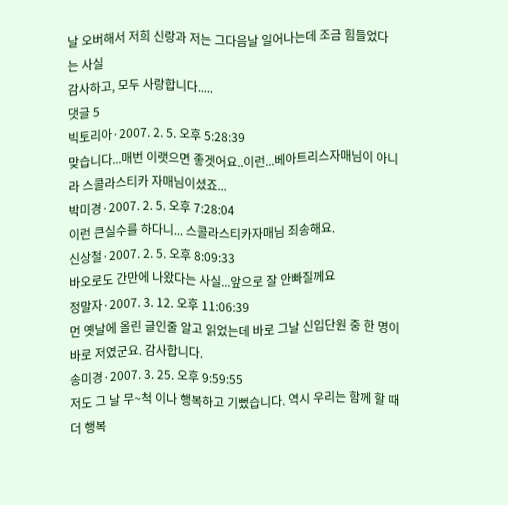날 오버해서 저희 신랑과 저는 그다음날 일어나는데 조금 힘들었다는 사실
감사하고, 모두 사랑합니다.....
댓글 5
빅토리아·2007. 2. 5. 오후 5:28:39
맞습니다...매번 이랫으면 좋겟어요..이런...베아트리스자매님이 아니라 스콜라스티카 자매님이셨죠...
박미경·2007. 2. 5. 오후 7:28:04
이런 큰실수를 하다니... 스콜라스티카자매님 죄송해요.
신상철·2007. 2. 5. 오후 8:09:33
바오로도 간만에 나왔다는 사실...앞으로 잘 안빠질께요
정말자·2007. 3. 12. 오후 11:06:39
먼 옛날에 올린 글인줄 알고 읽었는데 바로 그날 신입단원 중 한 명이 바로 저였군요. 감사합니다.
송미경·2007. 3. 25. 오후 9:59:55
저도 그 날 무~척 이나 행복하고 기뻤습니다. 역시 우리는 함께 할 때 더 행복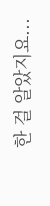한 걸 알았지요...